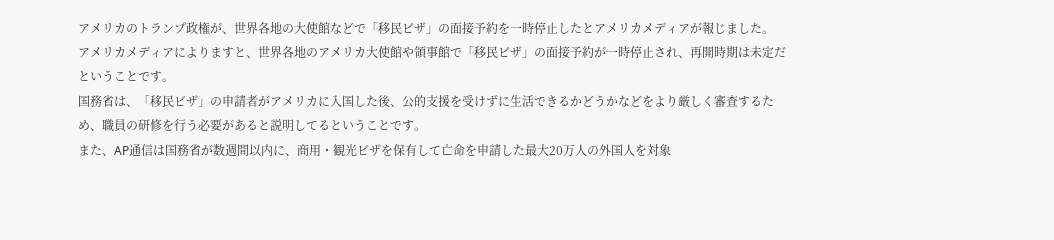アメリカのトランプ政権が、世界各地の大使館などで「移民ビザ」の面接予約を一時停止したとアメリカメディアが報じました。
アメリカメディアによりますと、世界各地のアメリカ大使館や領事館で「移民ビザ」の面接予約が一時停止され、再開時期は未定だということです。
国務省は、「移民ビザ」の申請者がアメリカに入国した後、公的支援を受けずに生活できるかどうかなどをより厳しく審査するため、職員の研修を行う必要があると説明してるということです。
また、AP通信は国務省が数週間以内に、商用・観光ビザを保有して亡命を申請した最大20万人の外国人を対象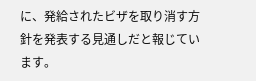に、発給されたビザを取り消す方針を発表する見通しだと報じています。